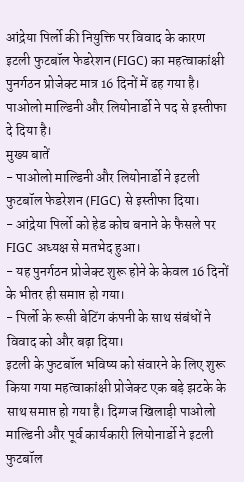आंद्रेया पिर्लो की नियुक्ति पर विवाद के कारण इटली फुटबॉल फेडरेशन (FIGC) का महत्वाकांक्षी पुनर्गठन प्रोजेक्ट मात्र 16 दिनों में ढह गया है। पाओलो माल्डिनी और लियोनार्डो ने पद से इस्तीफा दे दिया है।
मुख्य बातें
- पाओलो माल्डिनी और लियोनार्डो ने इटली फुटबॉल फेडरेशन (FIGC) से इस्तीफा दिया।
- आंद्रेया पिर्लो को हेड कोच बनाने के फैसले पर FIGC अध्यक्ष से मतभेद हुआ।
- यह पुनर्गठन प्रोजेक्ट शुरू होने के केवल 16 दिनों के भीतर ही समाप्त हो गया।
- पिर्लो के रूसी बेटिंग कंपनी के साथ संबंधों ने विवाद को और बढ़ा दिया।
इटली के फुटबॉल भविष्य को संवारने के लिए शुरू किया गया महत्वाकांक्षी प्रोजेक्ट एक बड़े झटके के साथ समाप्त हो गया है। दिग्गज खिलाड़ी पाओलो माल्डिनी और पूर्व कार्यकारी लियोनार्डो ने इटली फुटबॉल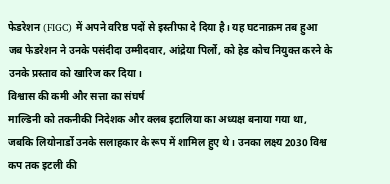फेडरेशन (FIGC) में अपने वरिष्ठ पदों से इस्तीफा दे दिया है। यह घटनाक्रम तब हुआ जब फेडरेशन ने उनके पसंदीदा उम्मीदवार, आंद्रेया पिर्लो, को हेड कोच नियुक्त करने के उनके प्रस्ताव को खारिज कर दिया।
विश्वास की कमी और सत्ता का संघर्ष
माल्डिनी को तकनीकी निदेशक और क्लब इटालिया का अध्यक्ष बनाया गया था, जबकि लियोनार्डो उनके सलाहकार के रूप में शामिल हुए थे। उनका लक्ष्य 2030 विश्व कप तक इटली की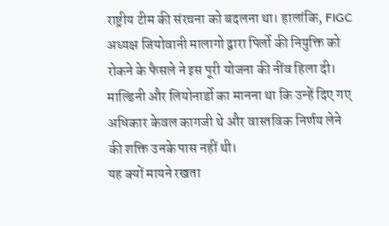राष्ट्रीय टीम की संरचना को बदलना था। हालांकि, FIGC अध्यक्ष जियोवानी मालागो द्वारा पिर्लो की नियुक्ति को रोकने के फैसले ने इस पूरी योजना की नींव हिला दी। माल्डिनी और लियोनार्डो का मानना था कि उन्हें दिए गए अधिकार केवल कागजी थे और वास्तविक निर्णय लेने की शक्ति उनके पास नहीं थी।
यह क्यों मायने रखता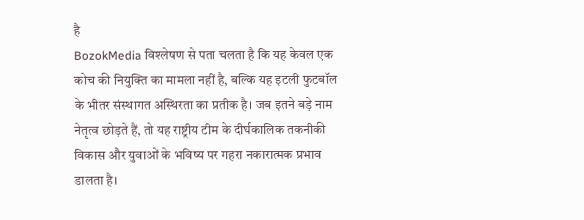है
BozokMedia विश्लेषण से पता चलता है कि यह केवल एक कोच की नियुक्ति का मामला नहीं है, बल्कि यह इटली फुटबॉल के भीतर संस्थागत अस्थिरता का प्रतीक है। जब इतने बड़े नाम नेतृत्व छोड़ते हैं, तो यह राष्ट्रीय टीम के दीर्घकालिक तकनीकी विकास और युवाओं के भविष्य पर गहरा नकारात्मक प्रभाव डालता है।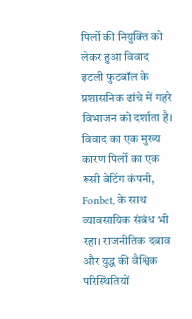पिर्लो की नियुक्ति को लेकर हुआ विवाद इटली फुटबॉल के प्रशासनिक ढांचे में गहरे विभाजन को दर्शाता है।
विवाद का एक मुख्य कारण पिर्लो का एक रूसी बेटिंग कंपनी, Fonbet, के साथ व्यावसायिक संबंध भी रहा। राजनीतिक दबाव और युद्ध की वैश्विक परिस्थितियों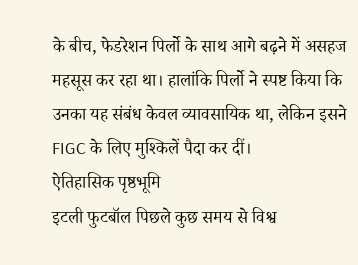के बीच, फेडरेशन पिर्लो के साथ आगे बढ़ने में असहज महसूस कर रहा था। हालांकि पिर्लो ने स्पष्ट किया कि उनका यह संबंध केवल व्यावसायिक था, लेकिन इसने FIGC के लिए मुश्किलें पैदा कर दीं।
ऐतिहासिक पृष्ठभूमि
इटली फुटबॉल पिछले कुछ समय से विश्व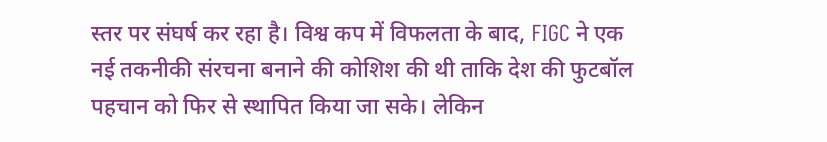स्तर पर संघर्ष कर रहा है। विश्व कप में विफलता के बाद, FIGC ने एक नई तकनीकी संरचना बनाने की कोशिश की थी ताकि देश की फुटबॉल पहचान को फिर से स्थापित किया जा सके। लेकिन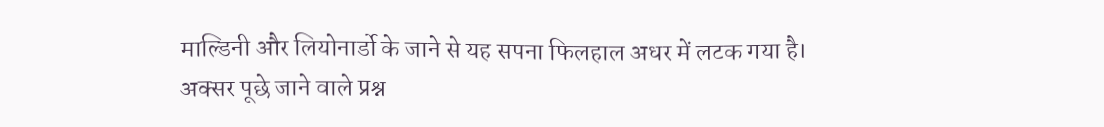माल्डिनी और लियोनार्डो के जाने से यह सपना फिलहाल अधर में लटक गया है।
अक्सर पूछे जाने वाले प्रश्न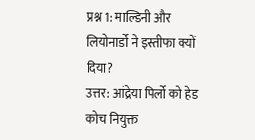प्रश्न 1: माल्डिनी और लियोनार्डो ने इस्तीफा क्यों दिया?
उत्तर: आंद्रेया पिर्लो को हेड कोच नियुक्त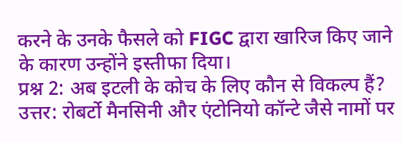करने के उनके फैसले को FIGC द्वारा खारिज किए जाने के कारण उन्होंने इस्तीफा दिया।
प्रश्न 2: अब इटली के कोच के लिए कौन से विकल्प हैं?
उत्तर: रोबर्टो मैनसिनी और एंटोनियो कॉन्टे जैसे नामों पर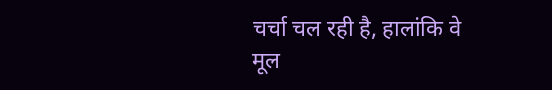चर्चा चल रही है, हालांकि वे मूल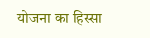योजना का हिस्सा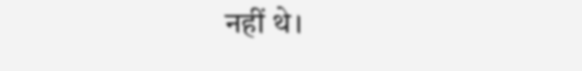नहीं थे।